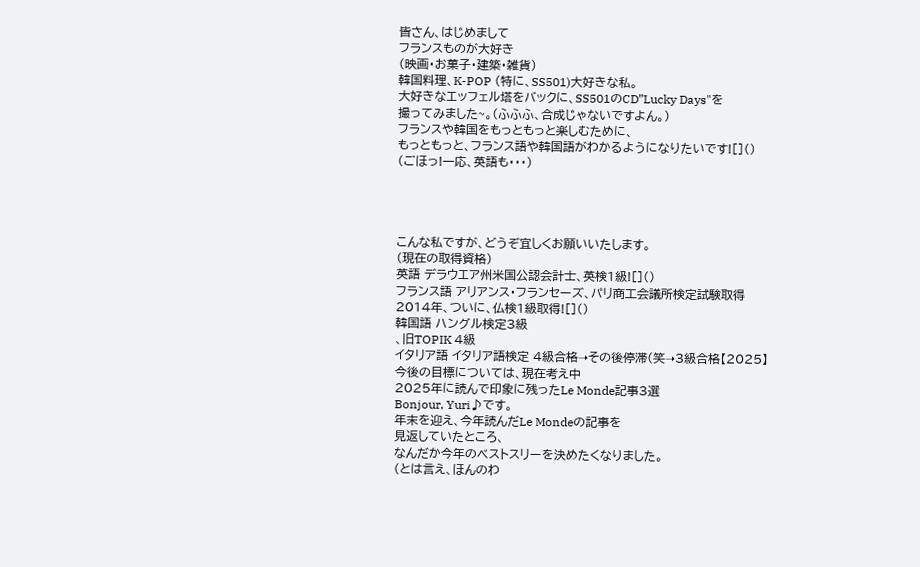皆さん、はじめまして
フランスものが大好き
(映画・お菓子・建築・雑貨)
韓国料理、K-POP (特に、SS501)大好きな私。
大好きなエッフェル塔をバックに、SS501のCD”Lucky Days"を
撮ってみました~。(ふふふ、合成じゃないですよん。)
フランスや韓国をもっともっと楽しむために、
もっともっと、フランス語や韓国語がわかるようになりたいです![]()
(ごほっ!一応、英語も・・・)




こんな私ですが、どうぞ宜しくお願いいたします。
(現在の取得資格)
英語 デラウエア州米国公認会計士、英検1級![]()
フランス語 アリアンス・フランセーズ、パリ商工会議所検定試験取得
2014年、ついに、仏検1級取得![]()
韓国語 ハングル検定3級
、旧TOPIK 4級
イタリア語 イタリア語検定 4級合格➝その後停滞(笑➝3級合格【2025】
今後の目標については、現在考え中
2025年に読んで印象に残ったLe Monde記事3選
Bonjour, Yuri♪です。
年末を迎え、今年読んだLe Mondeの記事を
見返していたところ、
なんだか今年のベストスリーを決めたくなりました。
(とは言え、ほんのわ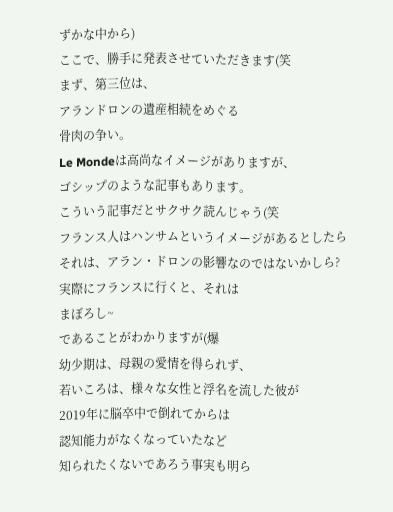ずかな中から)
ここで、勝手に発表させていただきます(笑
まず、第三位は、
アランドロンの遺産相続をめぐる
骨肉の争い。
Le Mondeは高尚なイメージがありますが、
ゴシップのような記事もあります。
こういう記事だとサクサク読んじゃう(笑
フランス人はハンサムというイメージがあるとしたら
それは、アラン・ドロンの影響なのではないかしら?
実際にフランスに行くと、それは
まぼろし~
であることがわかりますが(爆
幼少期は、母親の愛情を得られず、
若いころは、様々な女性と浮名を流した彼が
2019年に脳卒中で倒れてからは
認知能力がなくなっていたなど
知られたくないであろう事実も明ら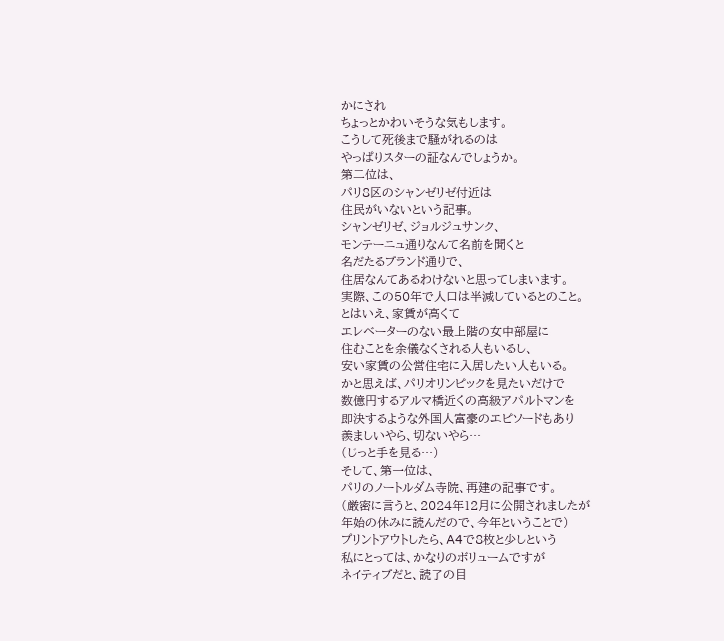かにされ
ちょっとかわいそうな気もします。
こうして死後まで騒がれるのは
やっぱりスターの証なんでしょうか。
第二位は、
パリ8区のシャンゼリゼ付近は
住民がいないという記事。
シャンゼリゼ、ジョルジュサンク、
モンテーニュ通りなんて名前を聞くと
名だたるブランド通りで、
住居なんてあるわけないと思ってしまいます。
実際、この50年で人口は半減しているとのこと。
とはいえ、家賃が高くて
エレベーターのない最上階の女中部屋に
住むことを余儀なくされる人もいるし、
安い家賃の公営住宅に入居したい人もいる。
かと思えば、パリオリンピックを見たいだけで
数億円するアルマ橋近くの高級アパルトマンを
即決するような外国人富豪のエピソードもあり
羨ましいやら、切ないやら…
(じっと手を見る…)
そして、第一位は、
パリのノートルダム寺院、再建の記事です。
(厳密に言うと、2024年12月に公開されましたが
年始の休みに読んだので、今年ということで)
プリントアウトしたら、A4で8枚と少しという
私にとっては、かなりのボリュームですが
ネイティブだと、読了の目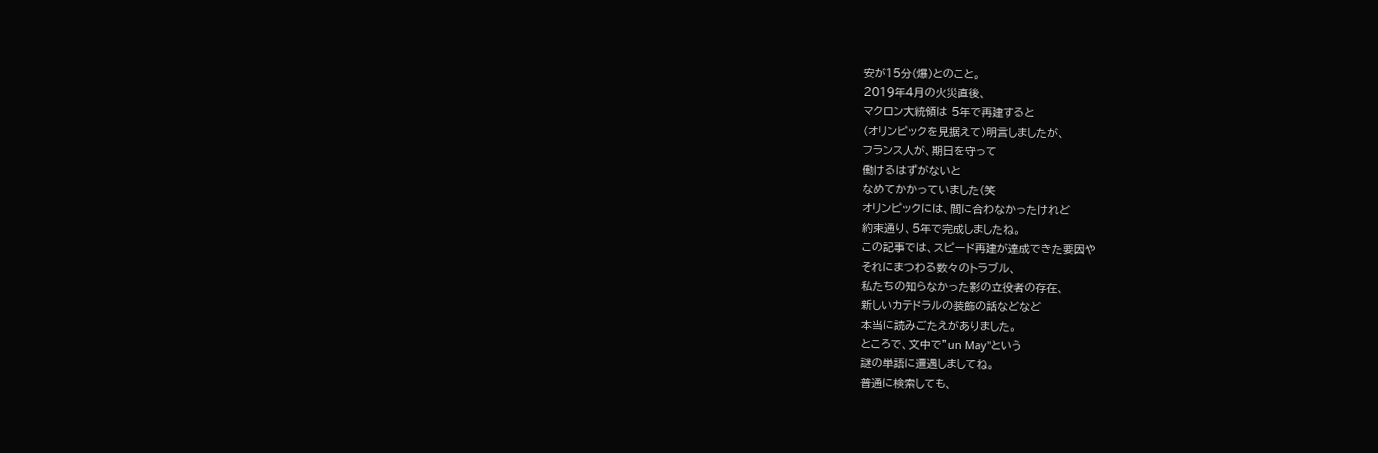安が15分(爆)とのこと。
2019年4月の火災直後、
マクロン大統領は 5年で再建すると
(オリンピックを見据えて)明言しましたが、
フランス人が、期日を守って
働けるはずがないと
なめてかかっていました(笑
オリンピックには、間に合わなかったけれど
約束通り、5年で完成しましたね。
この記事では、スピード再建が達成できた要因や
それにまつわる数々のトラブル、
私たちの知らなかった影の立役者の存在、
新しいカテドラルの装飾の話などなど
本当に読みごたえがありました。
ところで、文中で”un May"という
謎の単語に遭遇しましてね。
普通に検索しても、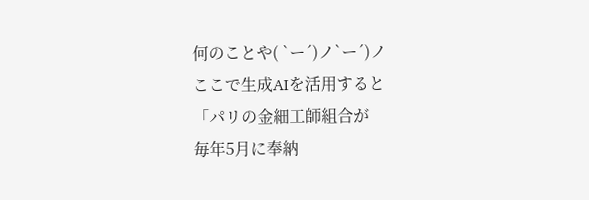何のことや( `ー´)ノ`ー´)ノ
ここで生成AIを活用すると
「パリの金細工師組合が
毎年5月に奉納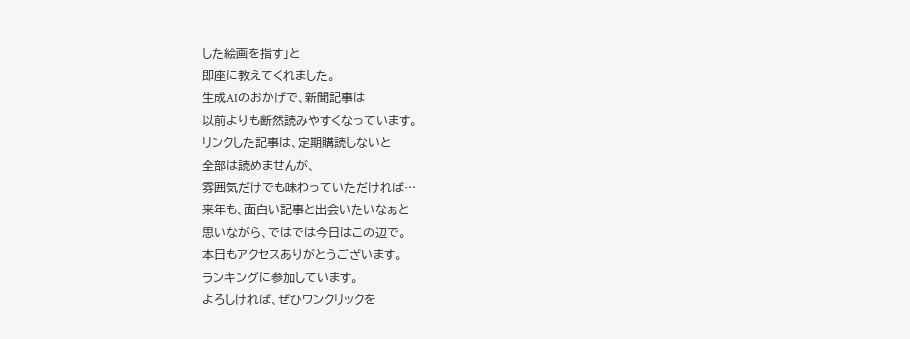した絵画を指す」と
即座に教えてくれました。
生成AIのおかげで、新聞記事は
以前よりも断然読みやすくなっています。
リンクした記事は、定期購読しないと
全部は読めませんが、
雰囲気だけでも味わっていただければ…
来年も、面白い記事と出会いたいなぁと
思いながら、ではでは今日はこの辺で。
本日もアクセスありがとうございます。
ランキングに参加しています。
よろしければ、ぜひワンクリックを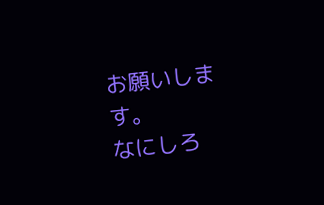お願いします。
なにしろ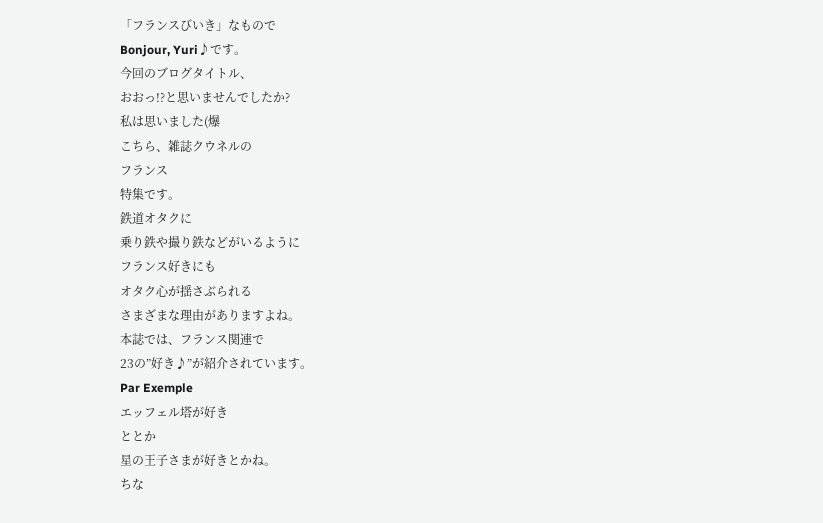「フランスびいき」なもので
Bonjour, Yuri♪です。
今回のブログタイトル、
おおっ!?と思いませんでしたか?
私は思いました(爆
こちら、雑誌クウネルの
フランス
特集です。
鉄道オタクに
乗り鉄や撮り鉄などがいるように
フランス好きにも
オタク心が揺さぶられる
さまざまな理由がありますよね。
本誌では、フランス関連で
23の”好き♪”が紹介されています。
Par Exemple
エッフェル塔が好き
ととか
星の王子さまが好きとかね。
ちな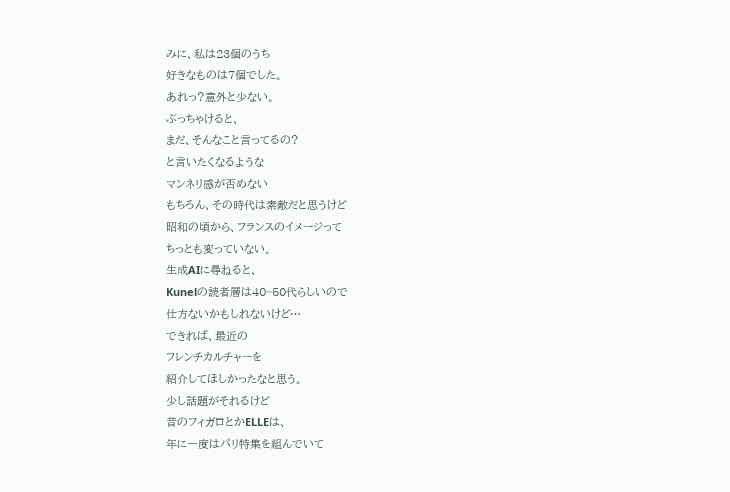みに、私は23個のうち
好きなものは7個でした。
あれっ?意外と少ない。
ぶっちゃけると、
まだ、そんなこと言ってるの?
と言いたくなるような
マンネリ感が否めない
もちろん、その時代は素敵だと思うけど
昭和の頃から、フランスのイメージって
ちっとも変っていない。
生成AIに尋ねると、
Kunelの読者層は40~50代らしいので
仕方ないかもしれないけど…
できれば、最近の
フレンチカルチャーを
紹介してほしかったなと思う。
少し話題がそれるけど
昔のフィガロとかELLEは、
年に一度はパリ特集を組んでいて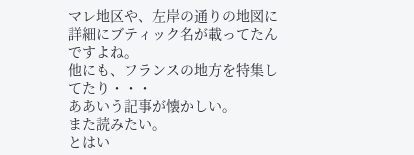マレ地区や、左岸の通りの地図に
詳細にブティック名が載ってたんですよね。
他にも、フランスの地方を特集してたり・・・
ああいう記事が懐かしい。
また読みたい。
とはい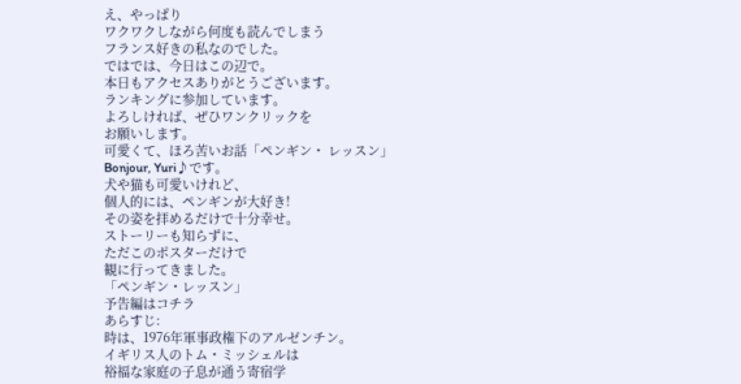え、やっぱり
ワクワクしながら何度も読んでしまう
フランス好きの私なのでした。
ではでは、今日はこの辺で。
本日もアクセスありがとうございます。
ランキングに参加しています。
よろしければ、ぜひワンクリックを
お願いします。
可愛くて、ほろ苦いお話「ペンギン・ レッスン」
Bonjour, Yuri♪です。
犬や猫も可愛いけれど、
個人的には、ペンギンが大好き!
その姿を拝めるだけで十分幸せ。
ストーリーも知らずに、
ただこのポスターだけで
観に行ってきました。
「ペンギン・レッスン」
予告編はコチラ
あらすじ:
時は、1976年軍事政権下のアルゼンチン。
イギリス人のトム・ミッシェルは
裕福な家庭の子息が通う寄宿学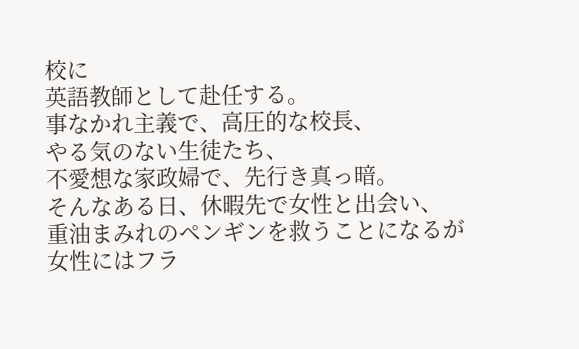校に
英語教師として赴任する。
事なかれ主義で、高圧的な校長、
やる気のない生徒たち、
不愛想な家政婦で、先行き真っ暗。
そんなある日、休暇先で女性と出会い、
重油まみれのペンギンを救うことになるが
女性にはフラ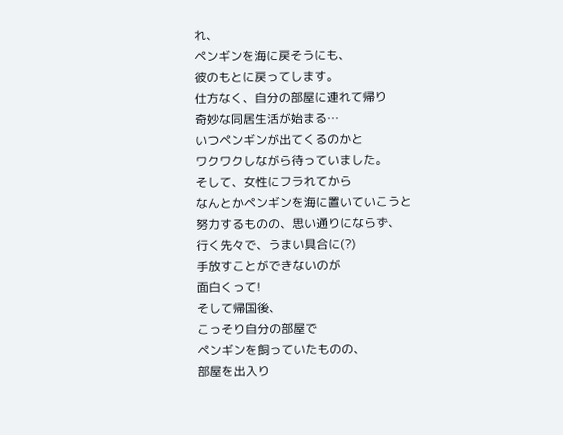れ、
ペンギンを海に戻そうにも、
彼のもとに戻ってします。
仕方なく、自分の部屋に連れて帰り
奇妙な同居生活が始まる…
いつペンギンが出てくるのかと
ワクワクしながら待っていました。
そして、女性にフラれてから
なんとかペンギンを海に置いていこうと
努力するものの、思い通りにならず、
行く先々で、うまい具合に(?)
手放すことができないのが
面白くって!
そして帰国後、
こっそり自分の部屋で
ペンギンを飼っていたものの、
部屋を出入り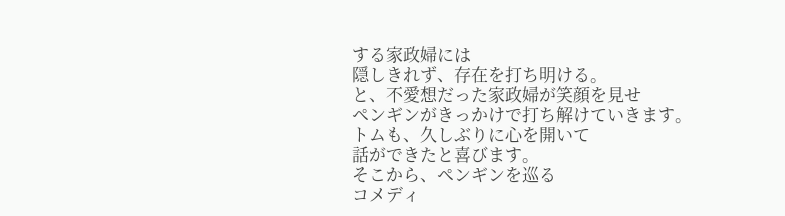する家政婦には
隠しきれず、存在を打ち明ける。
と、不愛想だった家政婦が笑顔を見せ
ペンギンがきっかけで打ち解けていきます。
トムも、久しぶりに心を開いて
話ができたと喜びます。
そこから、ペンギンを巡る
コメディ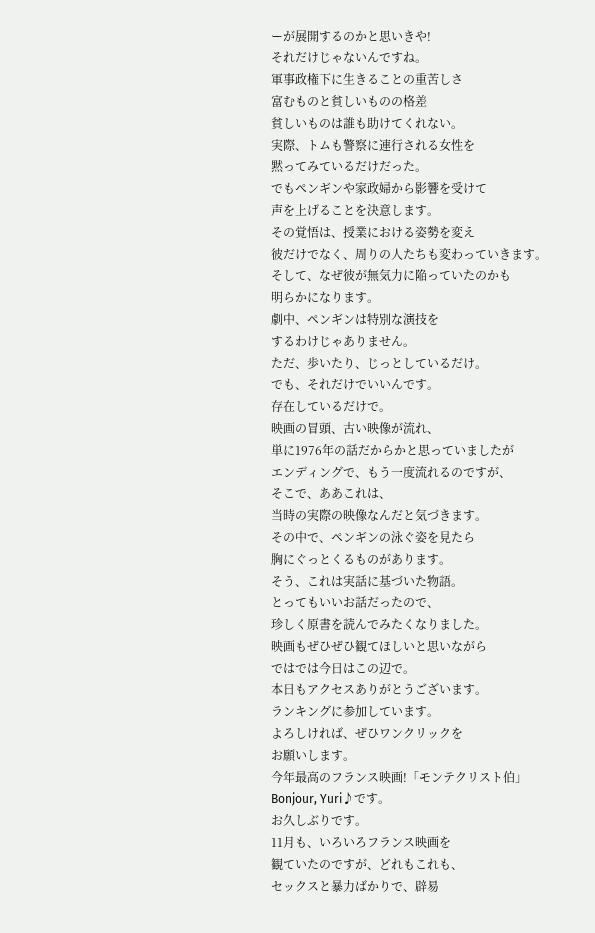ーが展開するのかと思いきや!
それだけじゃないんですね。
軍事政権下に生きることの重苦しさ
富むものと貧しいものの格差
貧しいものは誰も助けてくれない。
実際、トムも警察に連行される女性を
黙ってみているだけだった。
でもペンギンや家政婦から影響を受けて
声を上げることを決意します。
その覚悟は、授業における姿勢を変え
彼だけでなく、周りの人たちも変わっていきます。
そして、なぜ彼が無気力に陥っていたのかも
明らかになります。
劇中、ペンギンは特別な演技を
するわけじゃありません。
ただ、歩いたり、じっとしているだけ。
でも、それだけでいいんです。
存在しているだけで。
映画の冒頭、古い映像が流れ、
単に1976年の話だからかと思っていましたが
エンディングで、もう一度流れるのですが、
そこで、ああこれは、
当時の実際の映像なんだと気づきます。
その中で、ペンギンの泳ぐ姿を見たら
胸にぐっとくるものがあります。
そう、これは実話に基づいた物語。
とってもいいお話だったので、
珍しく原書を読んでみたくなりました。
映画もぜひぜひ観てほしいと思いながら
ではでは今日はこの辺で。
本日もアクセスありがとうございます。
ランキングに参加しています。
よろしければ、ぜひワンクリックを
お願いします。
今年最高のフランス映画!「モンテクリスト伯」
Bonjour, Yuri♪です。
お久しぶりです。
11月も、いろいろフランス映画を
観ていたのですが、どれもこれも、
セックスと暴力ばかりで、辟易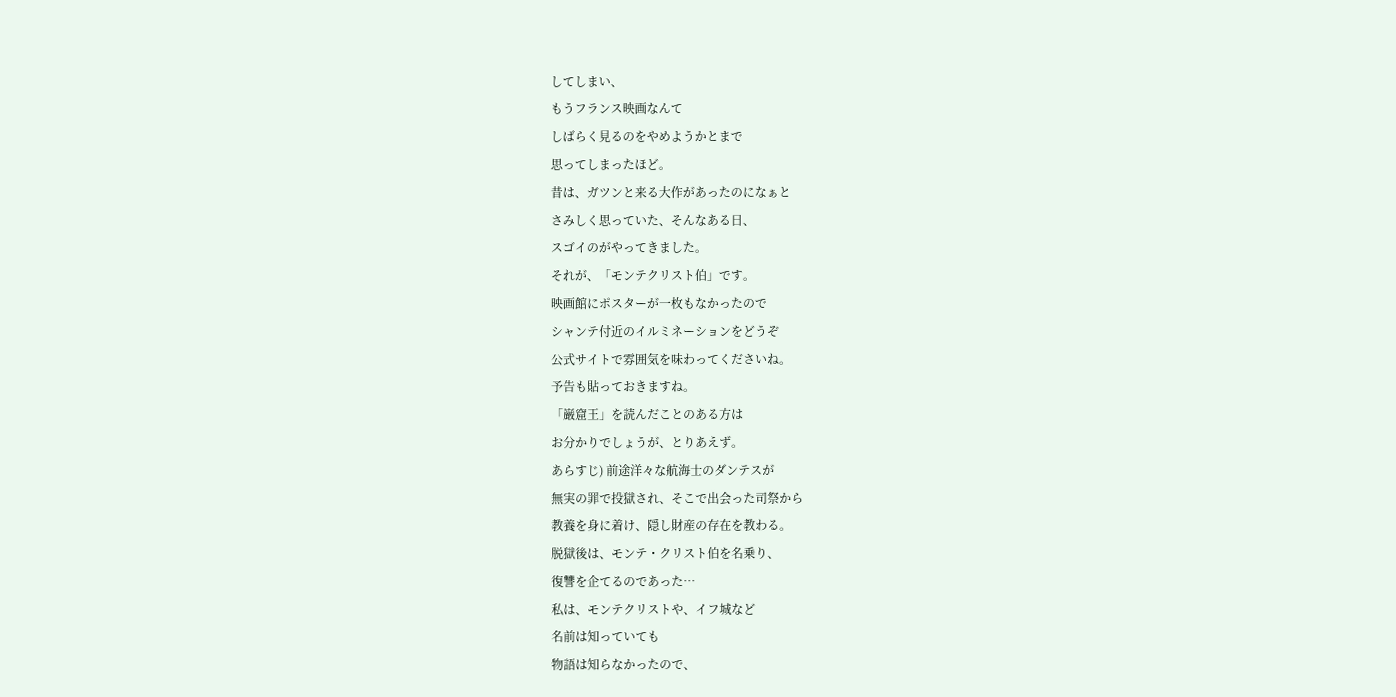してしまい、
もうフランス映画なんて
しばらく見るのをやめようかとまで
思ってしまったほど。
昔は、ガツンと来る大作があったのになぁと
さみしく思っていた、そんなある日、
スゴイのがやってきました。
それが、「モンテクリスト伯」です。
映画館にポスターが一枚もなかったので
シャンテ付近のイルミネーションをどうぞ
公式サイトで雰囲気を味わってくださいね。
予告も貼っておきますね。
「巌窟王」を読んだことのある方は
お分かりでしょうが、とりあえず。
あらすじ) 前途洋々な航海士のダンテスが
無実の罪で投獄され、そこで出会った司祭から
教養を身に着け、隠し財産の存在を教わる。
脱獄後は、モンテ・クリスト伯を名乗り、
復讐を企てるのであった…
私は、モンテクリストや、イフ城など
名前は知っていても
物語は知らなかったので、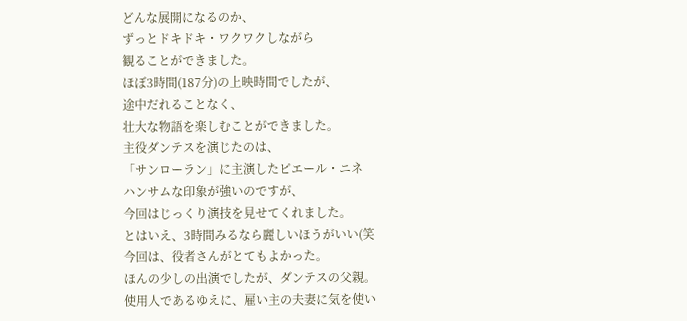どんな展開になるのか、
ずっとドキドキ・ワクワクしながら
観ることができました。
ほぼ3時間(187分)の上映時間でしたが、
途中だれることなく、
壮大な物語を楽しむことができました。
主役ダンテスを演じたのは、
「サンローラン」に主演したピエール・ニネ
ハンサムな印象が強いのですが、
今回はじっくり演技を見せてくれました。
とはいえ、3時間みるなら麗しいほうがいい(笑
今回は、役者さんがとてもよかった。
ほんの少しの出演でしたが、ダンテスの父親。
使用人であるゆえに、雇い主の夫妻に気を使い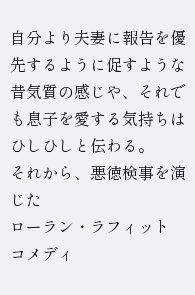自分より夫妻に報告を優先するように促すような
昔気質の感じや、それでも息子を愛する気持ちは
ひしひしと伝わる。
それから、悪徳検事を演じた
ローラン・ラフィット
コメディ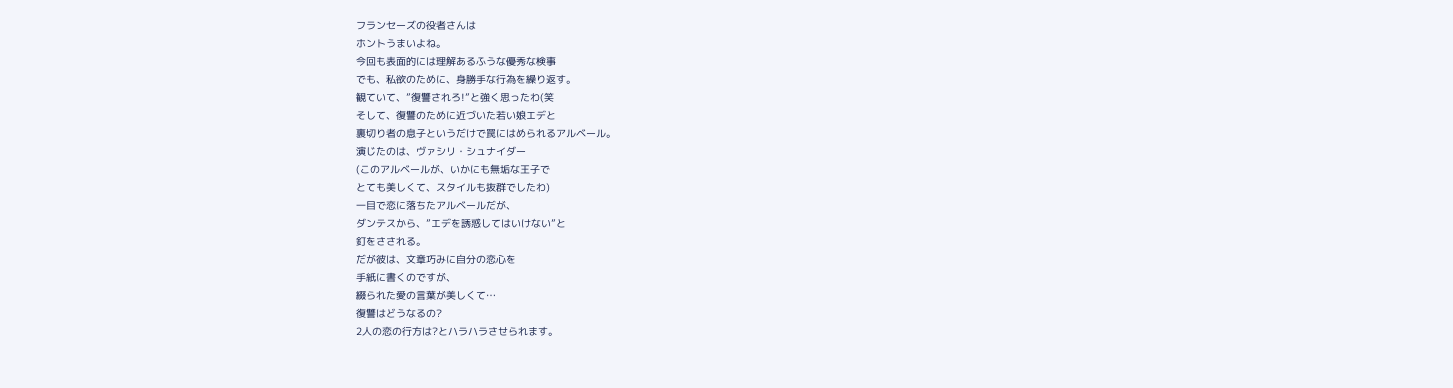フランセーズの役者さんは
ホントうまいよね。
今回も表面的には理解あるふうな優秀な検事
でも、私欲のために、身勝手な行為を繰り返す。
観ていて、”復讐されろ!”と強く思ったわ(笑
そして、復讐のために近づいた若い娘エデと
裏切り者の息子というだけで罠にはめられるアルベール。
演じたのは、ヴァシリ・シュナイダー
(このアルベールが、いかにも無垢な王子で
とても美しくて、スタイルも抜群でしたわ)
一目で恋に落ちたアルベールだが、
ダンテスから、”エデを誘惑してはいけない”と
釘をさされる。
だが彼は、文章巧みに自分の恋心を
手紙に書くのですが、
綴られた愛の言葉が美しくて…
復讐はどうなるの?
2人の恋の行方は?とハラハラさせられます。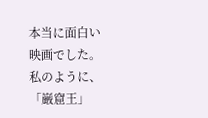本当に面白い映画でした。
私のように、「巌窟王」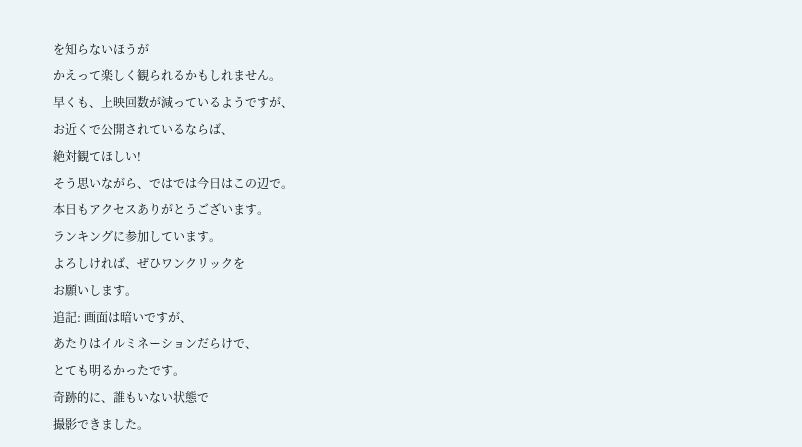を知らないほうが
かえって楽しく観られるかもしれません。
早くも、上映回数が減っているようですが、
お近くで公開されているならば、
絶対観てほしい!
そう思いながら、ではでは今日はこの辺で。
本日もアクセスありがとうございます。
ランキングに参加しています。
よろしければ、ぜひワンクリックを
お願いします。
追記: 画面は暗いですが、
あたりはイルミネーションだらけで、
とても明るかったです。
奇跡的に、誰もいない状態で
撮影できました。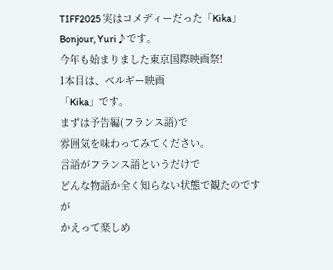TIFF2025 実はコメディーだった「Kika」
Bonjour, Yuri♪です。
今年も始まりました東京国際映画祭!
1本目は、ベルギー映画
「Kika」です。
まずは予告編(フランス語)で
雰囲気を味わってみてください。
言語がフランス語というだけで
どんな物語か全く知らない状態で観たのですが
かえって楽しめ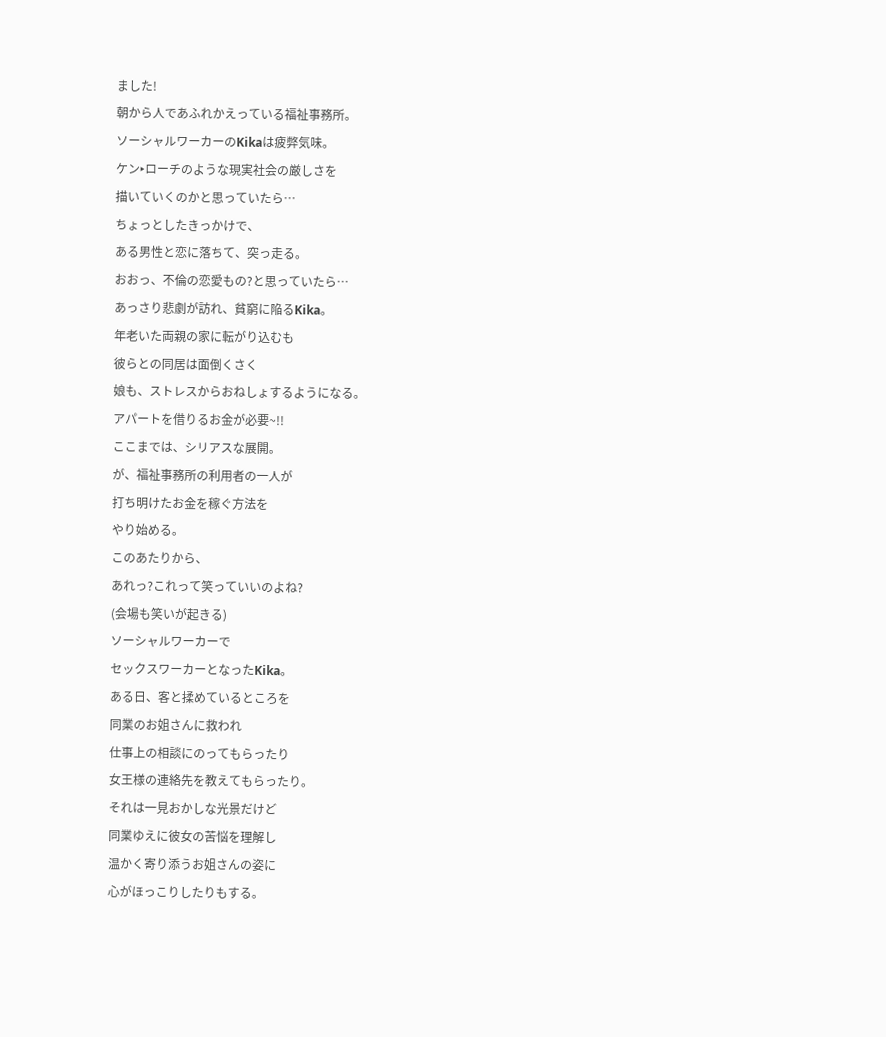ました!
朝から人であふれかえっている福祉事務所。
ソーシャルワーカーのKikaは疲弊気味。
ケン‣ローチのような現実社会の厳しさを
描いていくのかと思っていたら…
ちょっとしたきっかけで、
ある男性と恋に落ちて、突っ走る。
おおっ、不倫の恋愛もの?と思っていたら…
あっさり悲劇が訪れ、貧窮に陥るKika。
年老いた両親の家に転がり込むも
彼らとの同居は面倒くさく
娘も、ストレスからおねしょするようになる。
アパートを借りるお金が必要~!!
ここまでは、シリアスな展開。
が、福祉事務所の利用者の一人が
打ち明けたお金を稼ぐ方法を
やり始める。
このあたりから、
あれっ?これって笑っていいのよね?
(会場も笑いが起きる)
ソーシャルワーカーで
セックスワーカーとなったKika。
ある日、客と揉めているところを
同業のお姐さんに救われ
仕事上の相談にのってもらったり
女王様の連絡先を教えてもらったり。
それは一見おかしな光景だけど
同業ゆえに彼女の苦悩を理解し
温かく寄り添うお姐さんの姿に
心がほっこりしたりもする。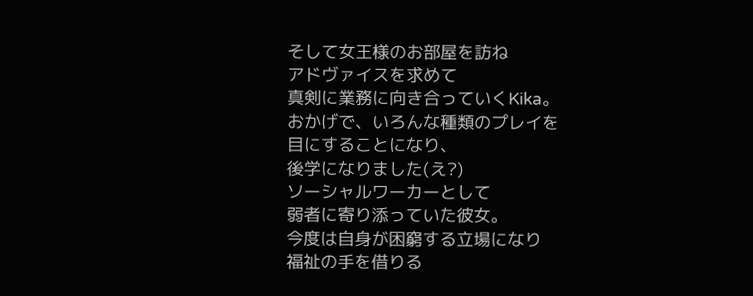そして女王様のお部屋を訪ね
アドヴァイスを求めて
真剣に業務に向き合っていくKika。
おかげで、いろんな種類のプレイを
目にすることになり、
後学になりました(え?)
ソーシャルワーカーとして
弱者に寄り添っていた彼女。
今度は自身が困窮する立場になり
福祉の手を借りる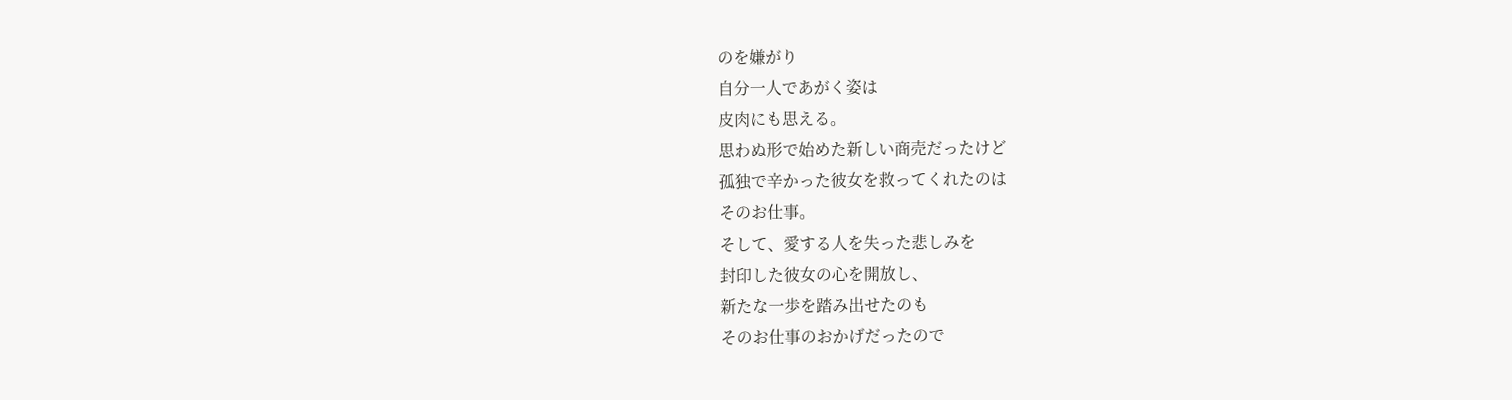のを嫌がり
自分一人であがく姿は
皮肉にも思える。
思わぬ形で始めた新しい商売だったけど
孤独で辛かった彼女を救ってくれたのは
そのお仕事。
そして、愛する人を失った悲しみを
封印した彼女の心を開放し、
新たな一歩を踏み出せたのも
そのお仕事のおかげだったので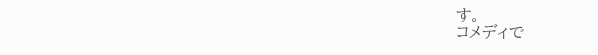す。
コメディで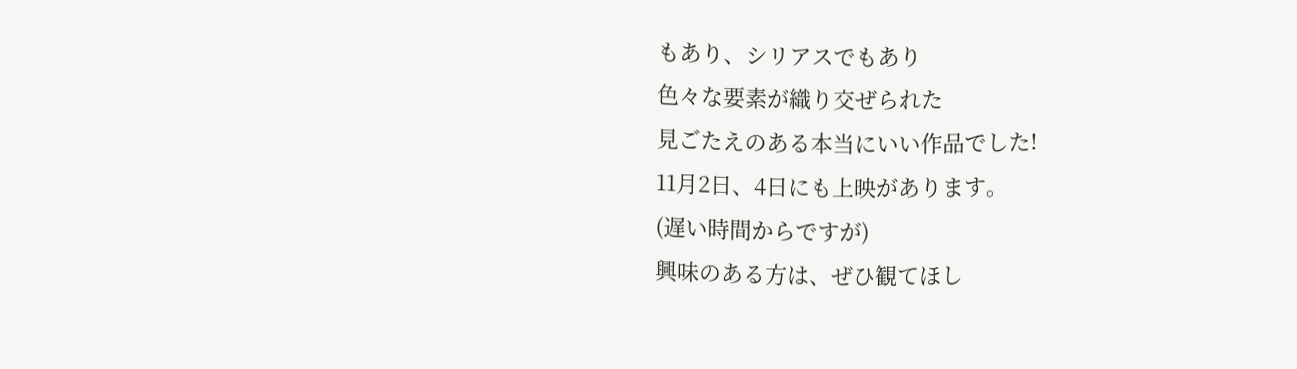もあり、シリアスでもあり
色々な要素が織り交ぜられた
見ごたえのある本当にいい作品でした!
11月2日、4日にも上映があります。
(遅い時間からですが)
興味のある方は、ぜひ観てほし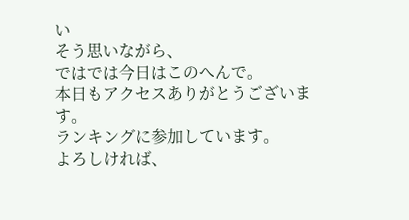い
そう思いながら、
ではでは今日はこのへんで。
本日もアクセスありがとうございます。
ランキングに参加しています。
よろしければ、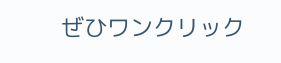ぜひワンクリック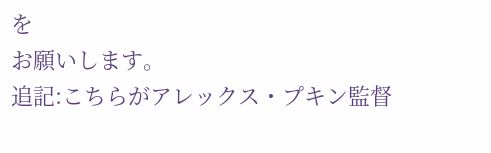を
お願いします。
追記:こちらがアレックス・プキン監督